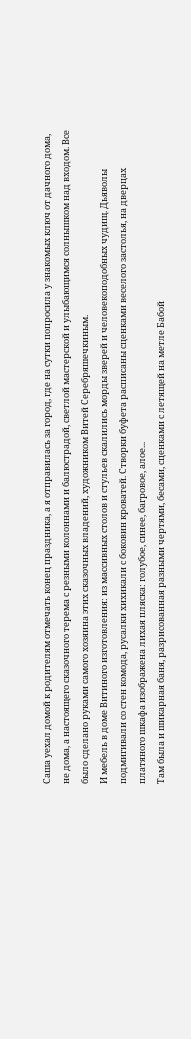Саша уехал домой к родителям отмечать конец праздника, а я отправилась за город, где на сутки попросила у знакомых ключ от дачного дома, не дома, а настоящего сказочного терема с резными колоннами и балюстрадой, светлой мастерской и улыбающимся солнышком над входом. Все было сделано руками самого хозяина этих сказочных владений, художником Витей Серебряшечкиным.
И мебель в доме Витиного изготовления: из массивных столов и стульев скалились морды зверей и человекоподобных чудищ. Дьяволы подмигивали со стен комода, русалки хихикали с боковин кроватей. Створки буфета расписаны сценками веселого застолья, на дверцах платяного шкафа изображена лихая пляска: голубое, синее, багровое, алое...
Там была и шикарная баня, разрисованная разными чертями, бесами, сценками с летящей на метле Бабой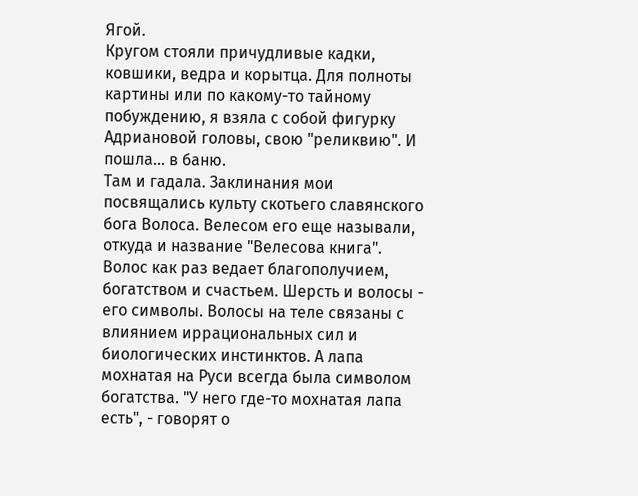Ягой.
Кругом стояли причудливые кадки, ковшики, ведра и корытца. Для полноты картины или по какому-то тайному побуждению, я взяла с собой фигурку Адриановой головы, свою "реликвию". И пошла... в баню.
Там и гадала. Заклинания мои посвящались культу скотьего славянского бога Волоса. Велесом его еще называли, откуда и название "Велесова книга". Волос как раз ведает благополучием, богатством и счастьем. Шерсть и волосы - его символы. Волосы на теле связаны с влиянием иррациональных сил и биологических инстинктов. А лапа мохнатая на Руси всегда была символом богатства. "У него где-то мохнатая лапа есть", - говорят о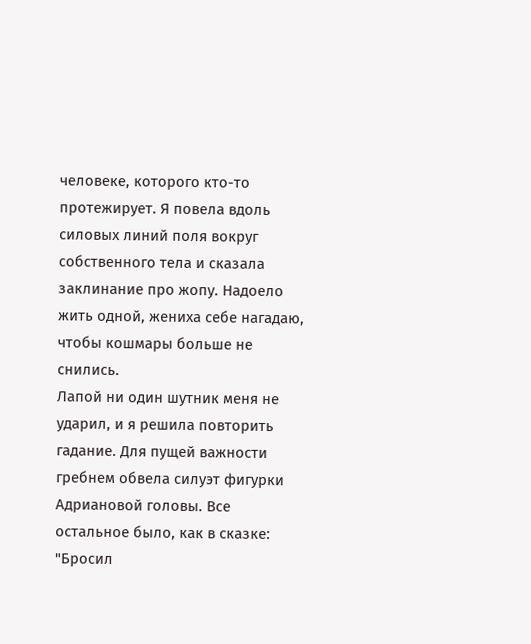человеке, которого кто-то протежирует. Я повела вдоль силовых линий поля вокруг собственного тела и сказала заклинание про жопу. Надоело жить одной, жениха себе нагадаю, чтобы кошмары больше не снились.
Лапой ни один шутник меня не ударил, и я решила повторить гадание. Для пущей важности гребнем обвела силуэт фигурки Адриановой головы. Все остальное было, как в сказке: "Бросил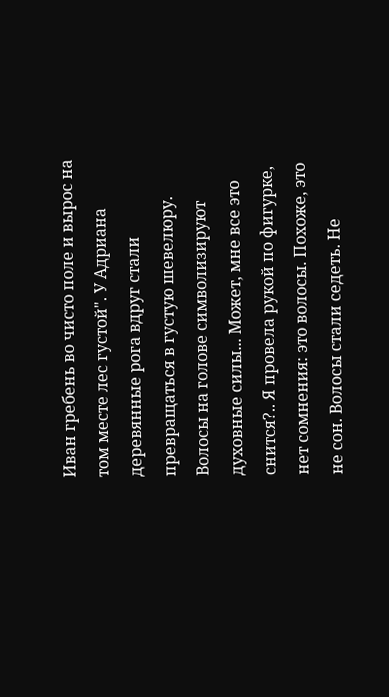Иван гребень во чисто поле и вырос на том месте лес густой". У Адриана деревянные рога вдруг стали превращаться в густую шевелюру. Волосы на голове символизируют духовные силы... Может, мне все это снится?.. Я провела рукой по фигурке, нет сомнения: это волосы. Похоже, это не сон. Волосы стали седеть. Не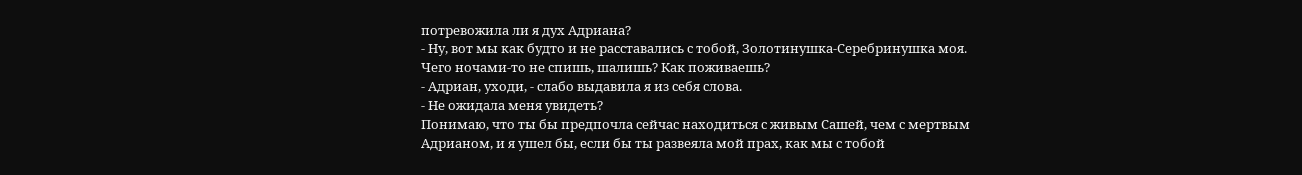потревожила ли я дух Адриана?
- Ну, вот мы как будто и не расставались с тобой, Золотинушка-Серебринушка моя. Чего ночами-то не спишь, шалишь? Как поживаешь?
- Адриан, уходи, - слабо выдавила я из себя слова.
- Не ожидала меня увидеть?
Понимаю, что ты бы предпочла сейчас находиться с живым Сашей, чем с мертвым Адрианом, и я ушел бы, если бы ты развеяла мой прах, как мы с тобой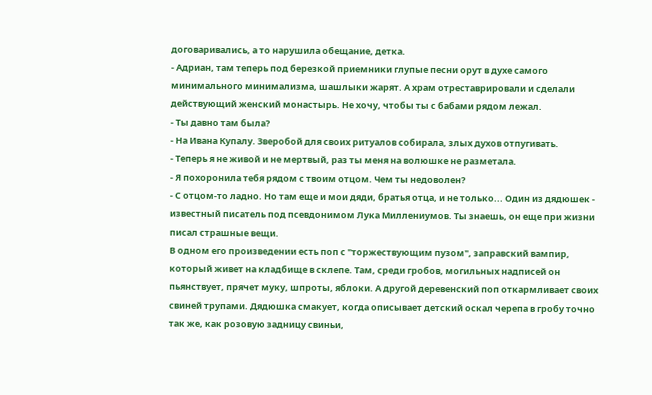договаривались, а то нарушила обещание, детка.
- Адриан, там теперь под березкой приемники глупые песни орут в духе самого минимального минимализма, шашлыки жарят. А храм отреставрировали и сделали действующий женский монастырь. Не хочу, чтобы ты с бабами рядом лежал.
- Ты давно там была?
- На Ивана Купалу. Зверобой для своих ритуалов собирала, злых духов отпугивать.
- Теперь я не живой и не мертвый, раз ты меня на волюшке не разметала.
- Я похоронила тебя рядом с твоим отцом. Чем ты недоволен?
- С отцом-то ладно. Но там еще и мои дяди, братья отца, и не только... Один из дядюшек - известный писатель под псевдонимом Лука Миллениумов. Ты знаешь, он еще при жизни писал страшные вещи.
В одном его произведении есть поп с "торжествующим пузом", заправский вампир, который живет на кладбище в склепе. Там, среди гробов, могильных надписей он пьянствует, прячет муку, шпроты, яблоки. А другой деревенский поп откармливает своих свиней трупами. Дядюшка смакует, когда описывает детский оскал черепа в гробу точно так же, как розовую задницу свиньи,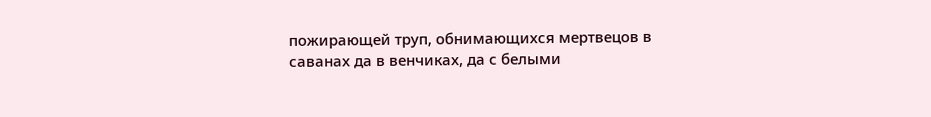пожирающей труп, обнимающихся мертвецов в саванах да в венчиках, да с белыми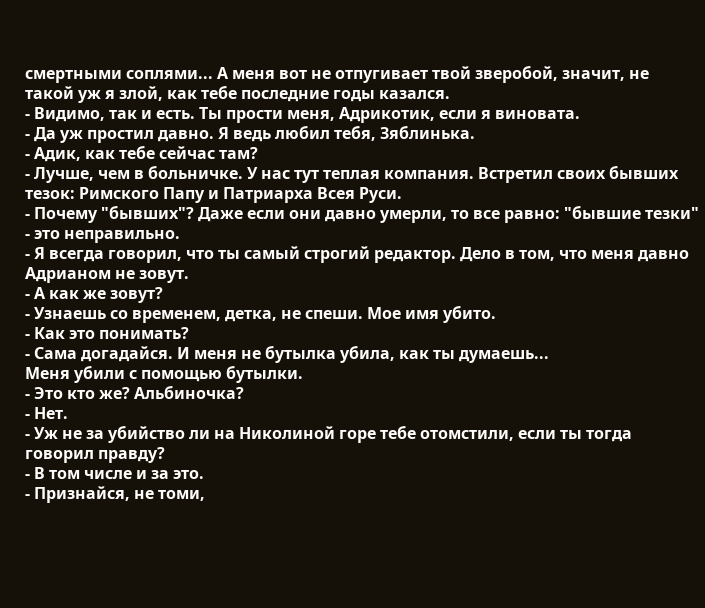смертными соплями... А меня вот не отпугивает твой зверобой, значит, не такой уж я злой, как тебе последние годы казался.
- Видимо, так и есть. Ты прости меня, Адрикотик, если я виновата.
- Да уж простил давно. Я ведь любил тебя, Зяблинька.
- Адик, как тебе сейчас там?
- Лучше, чем в больничке. У нас тут теплая компания. Встретил своих бывших тезок: Римского Папу и Патриарха Всея Руси.
- Почему "бывших"? Даже если они давно умерли, то все равно: "бывшие тезки" - это неправильно.
- Я всегда говорил, что ты самый строгий редактор. Дело в том, что меня давно Адрианом не зовут.
- А как же зовут?
- Узнаешь со временем, детка, не спеши. Мое имя убито.
- Как это понимать?
- Сама догадайся. И меня не бутылка убила, как ты думаешь...
Меня убили с помощью бутылки.
- Это кто же? Альбиночка?
- Нет.
- Уж не за убийство ли на Николиной горе тебе отомстили, если ты тогда говорил правду?
- В том числе и за это.
- Признайся, не томи,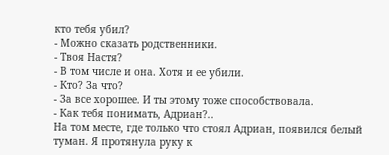кто тебя убил?
- Можно сказать родственники.
- Твоя Настя?
- В том числе и она. Хотя и ее убили.
- Кто? За что?
- За все хорошее. И ты этому тоже способствовала.
- Как тебя понимать, Адриан?..
На том месте, где только что стоял Адриан, появился белый туман. Я протянула руку к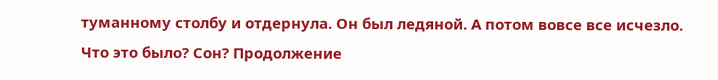туманному столбу и отдернула. Он был ледяной. А потом вовсе все исчезло.
Что это было? Сон? Продолжение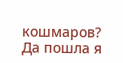кошмаров? Да пошла я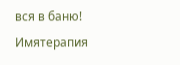вся в баню!
Имятерапия